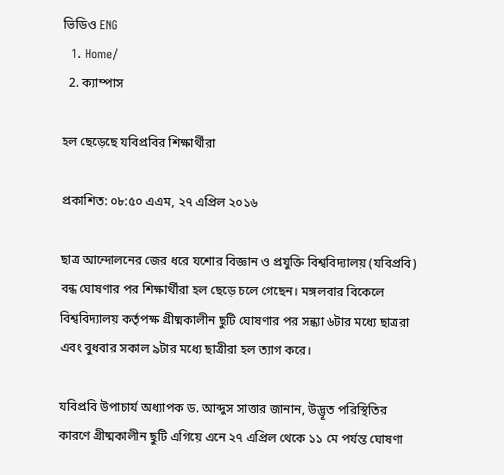ভিডিও ENG
  1. Home/
  2. ক্যাম্পাস

হল ছেড়েছে যবিপ্রবির শিক্ষার্থীরা

প্রকাশিত: ০৮:৫০ এএম, ২৭ এপ্রিল ২০১৬

ছাত্র আন্দোলনের জের ধরে যশোর বিজ্ঞান ও প্রযুক্তি বিশ্ববিদ্যালয় (যবিপ্রবি) বন্ধ ঘোষণার পর শিক্ষার্থীরা হল ছেড়ে চলে গেছেন। মঙ্গলবার বিকেলে বিশ্ববিদ্যালয় কর্তৃপক্ষ গ্রীষ্মকালীন ছুটি ঘোষণার পর সন্ধ্যা ৬টার মধ্যে ছাত্ররা এবং বুধবার সকাল ৯টার মধ্যে ছাত্রীরা হল ত্যাগ করে।

যবিপ্রবি উপাচার্য অধ্যাপক ড. আব্দুস সাত্তার জানান, উদ্ভূত পরিস্থিতির কারণে গ্রীষ্মকালীন ছুটি এগিয়ে এনে ২৭ এপ্রিল থেকে ১১ মে পর্যন্ত ঘোষণা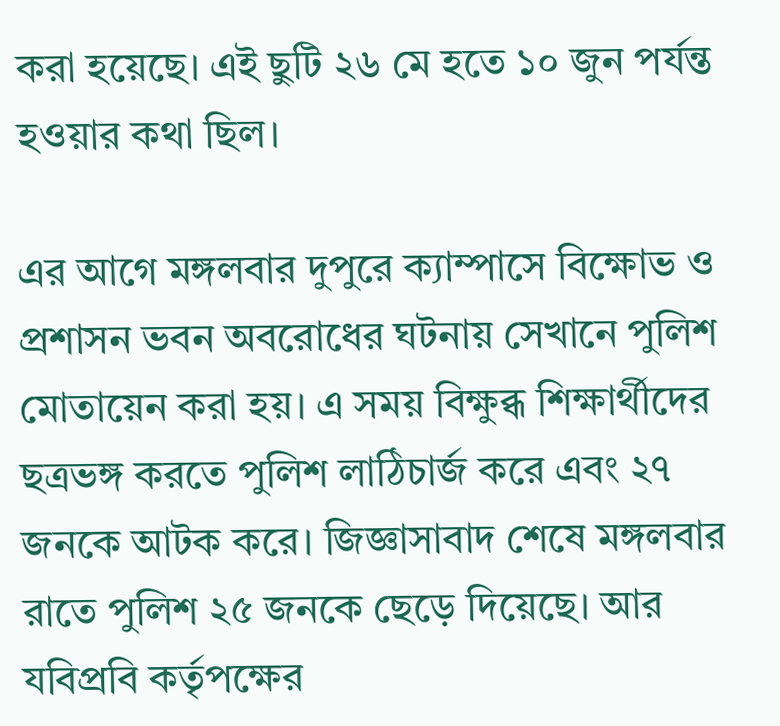করা হয়েছে। এই ছুটি ২৬ মে হতে ১০ জুন পর্যন্ত হওয়ার কথা ছিল।

এর আগে মঙ্গলবার দুপুরে ক্যাম্পাসে বিক্ষোভ ও প্রশাসন ভবন অবরোধের ঘটনায় সেখানে পুলিশ মোতায়েন করা হয়। এ সময় বিক্ষুব্ধ শিক্ষার্থীদের ছত্রভঙ্গ করতে পুলিশ লাঠিচার্জ করে এবং ২৭ জনকে আটক করে। জিজ্ঞাসাবাদ শেষে মঙ্গলবার রাতে পুলিশ ২৫ জনকে ছেড়ে দিয়েছে। আর যবিপ্রবি কর্তৃপক্ষের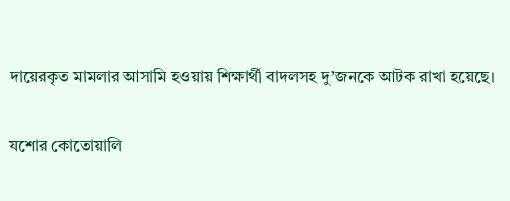দায়েরকৃত মামলার আসামি হওয়ায় শিক্ষার্থী বাদলসহ দু’জনকে আটক রাখা হয়েছে।

যশোর কোতোয়ালি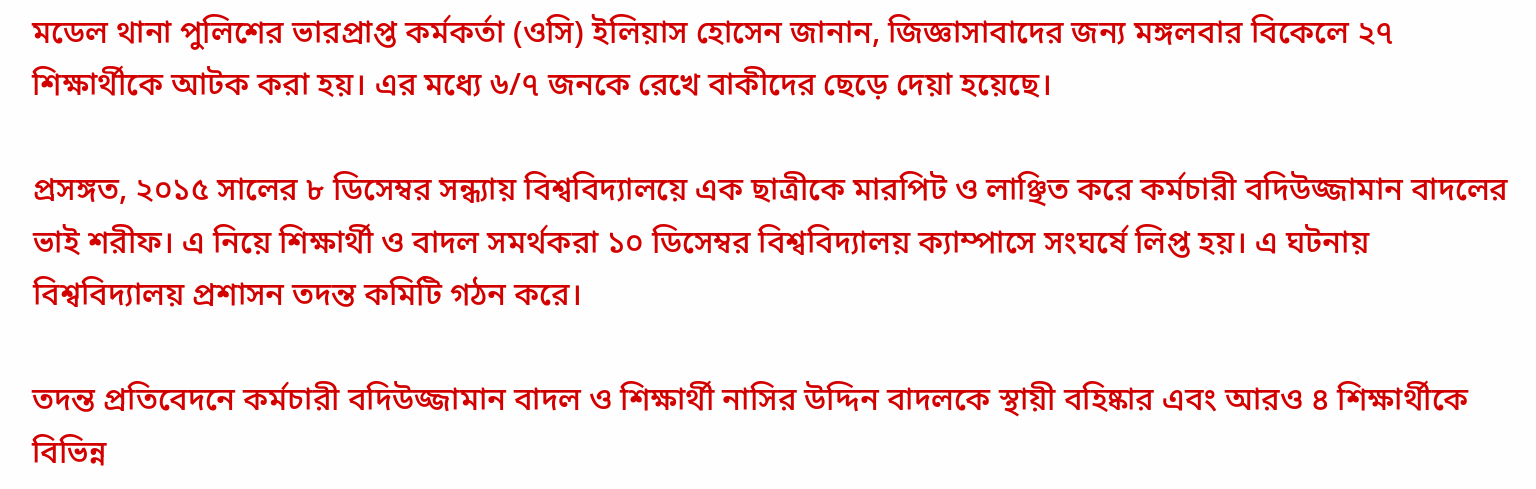মডেল থানা পুলিশের ভারপ্রাপ্ত কর্মকর্তা (ওসি) ইলিয়াস হোসেন জানান, জিজ্ঞাসাবাদের জন্য মঙ্গলবার বিকেলে ২৭ শিক্ষার্থীকে আটক করা হয়। এর মধ্যে ৬/৭ জনকে রেখে বাকীদের ছেড়ে দেয়া হয়েছে।

প্রসঙ্গত, ২০১৫ সালের ৮ ডিসেম্বর সন্ধ্যায় বিশ্ববিদ্যালয়ে এক ছাত্রীকে মারপিট ও লাঞ্ছিত করে কর্মচারী বদিউজ্জামান বাদলের ভাই শরীফ। এ নিয়ে শিক্ষার্থী ও বাদল সমর্থকরা ১০ ডিসেম্বর বিশ্ববিদ্যালয় ক্যাম্পাসে সংঘর্ষে লিপ্ত হয়। এ ঘটনায় বিশ্ববিদ্যালয় প্রশাসন তদন্ত কমিটি গঠন করে।

তদন্ত প্রতিবেদনে কর্মচারী বদিউজ্জামান বাদল ও শিক্ষার্থী নাসির উদ্দিন বাদলকে স্থায়ী বহিষ্কার এবং আরও ৪ শিক্ষার্থীকে বিভিন্ন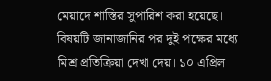মেয়াদে শাস্তির সুপারিশ করা হয়েছে। বিষয়টি জানাজানির পর দুই পক্ষের মধ্যে মিশ্র প্রতিক্রিয়া দেখা দেয়। ১০ এপ্রিল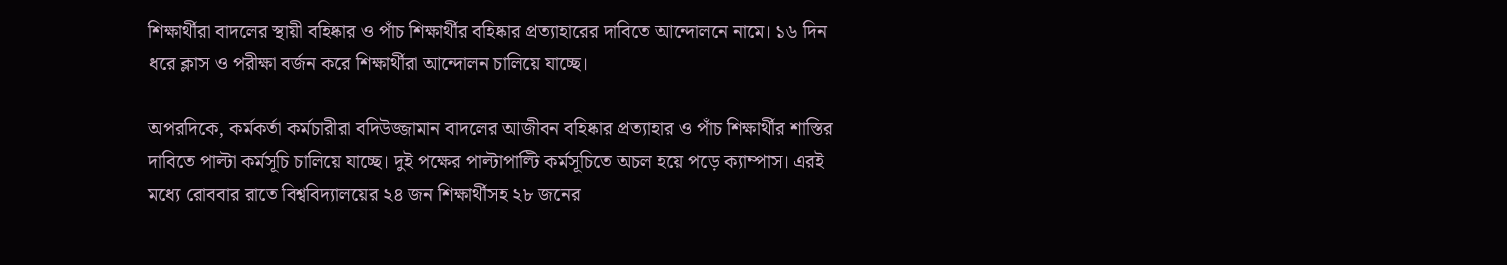শিক্ষার্থীরা বাদলের স্থায়ী বহিষ্কার ও পাঁচ শিক্ষার্থীর বহিষ্কার প্রত্যাহারের দাবিতে আন্দোলনে নামে। ১৬ দিন ধরে ক্লাস ও পরীক্ষা বর্জন করে শিক্ষার্থীরা আন্দোলন চালিয়ে যাচ্ছে।

অপরদিকে, কর্মকর্তা কর্মচারীরা বদিউজ্জামান বাদলের আজীবন বহিষ্কার প্রত্যাহার ও পাঁচ শিক্ষার্থীর শাস্তির দাবিতে পাল্টা কর্মসূচি চালিয়ে যাচ্ছে। দুই পক্ষের পাল্টাপাল্টি কর্মসূচিতে অচল হয়ে পড়ে ক্যাম্পাস। এরই মধ্যে রোববার রাতে বিশ্ববিদ্যালয়ের ২৪ জন শিক্ষার্থীসহ ২৮ জনের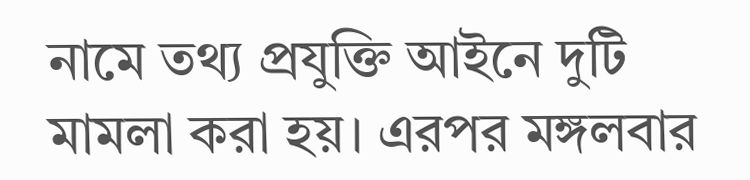নামে তথ্য প্রযুক্তি আইনে দুটি মামলা করা হয়। এরপর মঙ্গলবার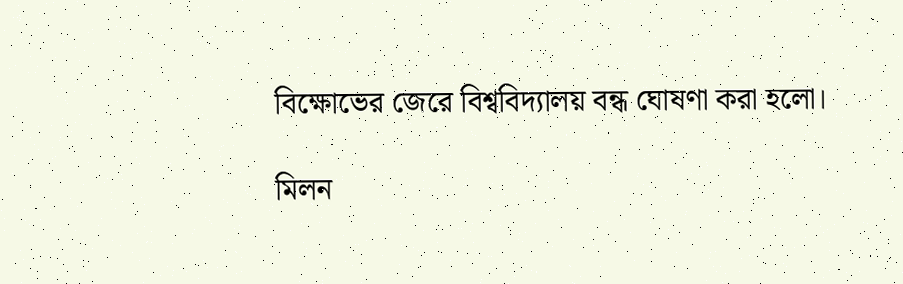বিক্ষোভের জেরে বিশ্ববিদ্যালয় বন্ধ ঘোষণা করা হলো।

মিলন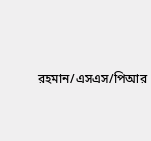রহমান/এসএস/পিআর